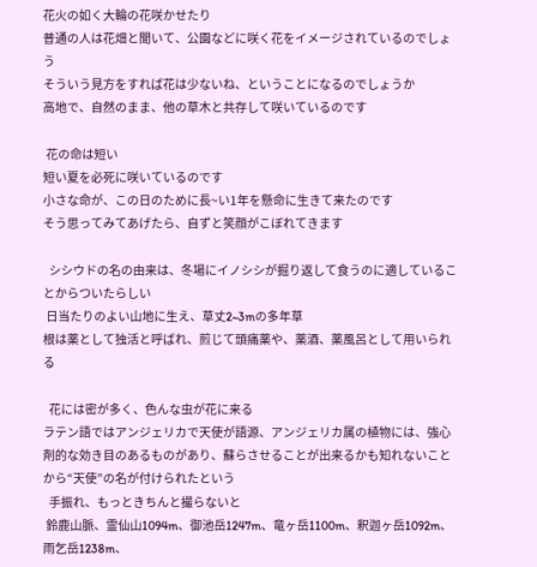花火の如く大輪の花咲かせたり
普通の人は花畑と聞いて、公園などに咲く花をイメージされているのでしょう
そういう見方をすれば花は少ないね、ということになるのでしょうか
高地で、自然のまま、他の草木と共存して咲いているのです

 花の命は短い
短い夏を必死に咲いているのです
小さな命が、この日のために長~い1年を懸命に生きて来たのです
そう思ってみてあげたら、自ずと笑顔がこぼれてきます

  シシウドの名の由来は、冬場にイノシシが掘り返して食うのに適していることからついたらしい
 日当たりのよい山地に生え、草丈2~3mの多年草
根は薬として独活と呼ばれ、煎じて頭痛薬や、薬酒、薬風呂として用いられる

  花には密が多く、色んな虫が花に来る
ラテン語ではアンジェリカで天使が語源、アンジェリカ属の植物には、強心剤的な効き目のあるものがあり、蘇らさせることが出来るかも知れないことから“天使”の名が付けられたという
  手振れ、もっときちんと撮らないと
 鈴鹿山脈、霊仙山1094m、御池岳1247m、竜ヶ岳1100m、釈迦ヶ岳1092m、雨乞岳1238m、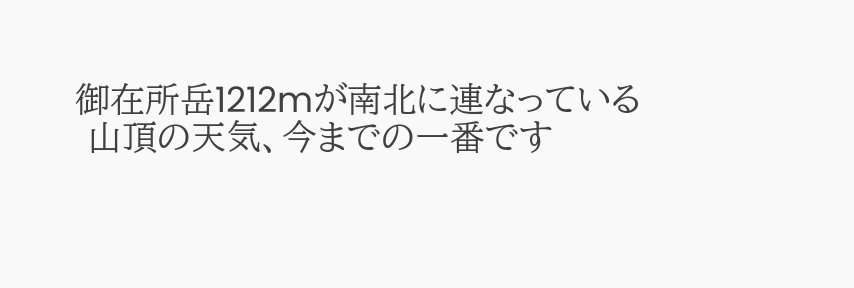御在所岳1212mが南北に連なっている
 山頂の天気、今までの一番です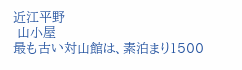近江平野
 山小屋
最も古い対山館は、素泊まり1500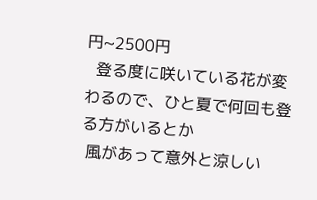円~2500円
  登る度に咲いている花が変わるので、ひと夏で何回も登る方がいるとか
 風があって意外と涼しい